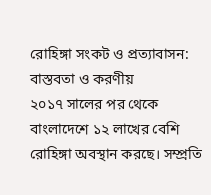রোহিঙ্গা সংকট ও প্রত্যাবাসন: বাস্তবতা ও করণীয়
২০১৭ সালের পর থেকে বাংলাদেশে ১২ লাখের বেশি রোহিঙ্গা অবস্থান করছে। সম্প্রতি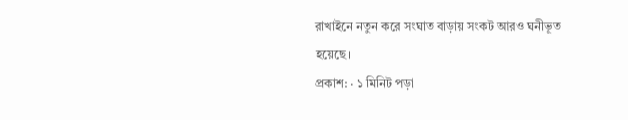রাখাইনে নতুন করে সংঘাত বাড়ায় সংকট আরও ঘনীভূত হয়েছে।
প্রকাশ: · ১ মিনিট পড়া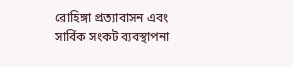রোহিঙ্গা প্রত্যাবাসন এবং সার্বিক সংকট ব্যবস্থাপনা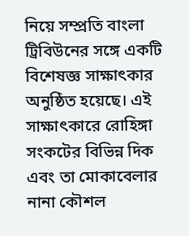নিয়ে সম্প্রতি বাংলা ট্রিবিউনের সঙ্গে একটি বিশেষজ্ঞ সাক্ষাৎকার অনুষ্ঠিত হয়েছে। এই সাক্ষাৎকারে রোহিঙ্গা সংকটের বিভিন্ন দিক এবং তা মোকাবেলার নানা কৌশল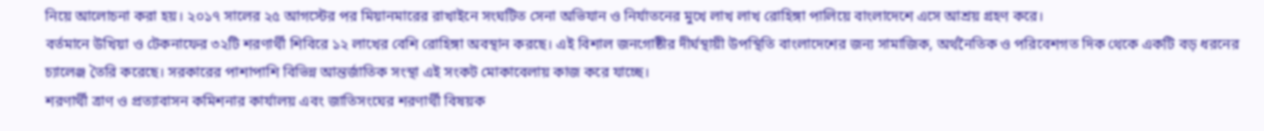নিয়ে আলোচনা করা হয়। ২০১৭ সালের ২৫ আগস্টের পর মিয়ানমারের রাখাইনে সংঘটিত সেনা অভিযান ও নির্যাতনের মুখে লাখ লাখ রোহিঙ্গা পালিয়ে বাংলাদেশে এসে আশ্রয় গ্রহণ করে।
বর্তমানে উখিয়া ও টেকনাফের ৩২টি শরণার্থী শিবিরে ১২ লাখের বেশি রোহিঙ্গা অবস্থান করছে। এই বিশাল জনগোষ্ঠীর দীর্ঘস্থায়ী উপস্থিতি বাংলাদেশের জন্য সামাজিক, অর্থনৈতিক ও পরিবেশগত দিক থেকে একটি বড় ধরনের চ্যালেঞ্জ তৈরি করেছে। সরকারের পাশাপাশি বিভিন্ন আন্তর্জাতিক সংস্থা এই সংকট মোকাবেলায় কাজ করে যাচ্ছে।
শরণার্থী ত্রাণ ও প্রত্যাবাসন কমিশনার কার্যালয় এবং জাতিসংঘের শরণার্থী বিষয়ক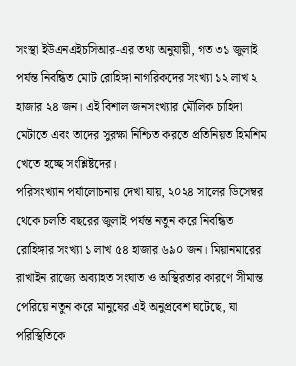সংস্থা ইউএনএইচসিআর-এর তথ্য অনুযায়ী, গত ৩১ জুলাই পর্যন্ত নিবন্ধিত মোট রোহিঙ্গা নাগরিকদের সংখ্যা ১২ লাখ ২ হাজার ২৪ জন। এই বিশাল জনসংখ্যার মৌলিক চাহিদা মেটাতে এবং তাদের সুরক্ষা নিশ্চিত করতে প্রতিনিয়ত হিমশিম খেতে হচ্ছে সংশ্লিষ্টদের।
পরিসংখ্যান পর্যালোচনায় দেখা যায়, ২০২৪ সালের ডিসেম্বর থেকে চলতি বছরের জুলাই পর্যন্ত নতুন করে নিবন্ধিত রোহিঙ্গার সংখ্যা ১ লাখ ৫৪ হাজার ৬৯০ জন। মিয়ানমারের রাখাইন রাজ্যে অব্যাহত সংঘাত ও অস্থিরতার কারণে সীমান্ত পেরিয়ে নতুন করে মানুষের এই অনুপ্রবেশ ঘটেছে, যা পরিস্থিতিকে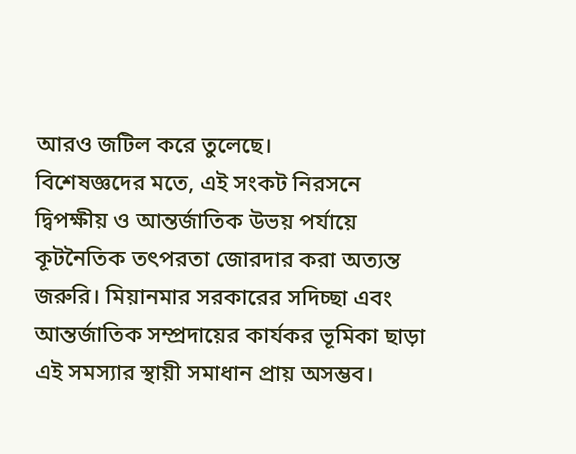আরও জটিল করে তুলেছে।
বিশেষজ্ঞদের মতে, এই সংকট নিরসনে দ্বিপক্ষীয় ও আন্তর্জাতিক উভয় পর্যায়ে কূটনৈতিক তৎপরতা জোরদার করা অত্যন্ত জরুরি। মিয়ানমার সরকারের সদিচ্ছা এবং আন্তর্জাতিক সম্প্রদায়ের কার্যকর ভূমিকা ছাড়া এই সমস্যার স্থায়ী সমাধান প্রায় অসম্ভব।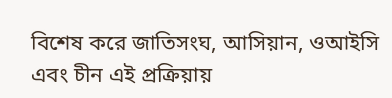বিশেষ করে জাতিসংঘ, আসিয়ান, ওআইসি এবং চীন এই প্রক্রিয়ায়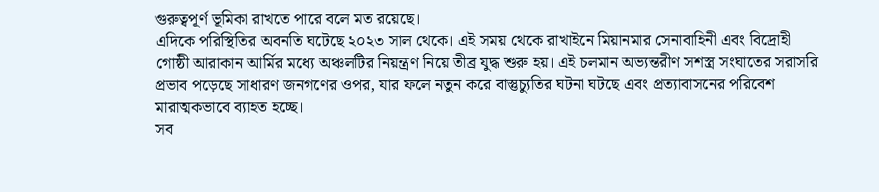গুরুত্বপূর্ণ ভূমিকা রাখতে পারে বলে মত রয়েছে।
এদিকে পরিস্থিতির অবনতি ঘটেছে ২০২৩ সাল থেকে। এই সময় থেকে রাখাইনে মিয়ানমার সেনাবাহিনী এবং বিদ্রোহী গোষ্ঠী আরাকান আর্মির মধ্যে অঞ্চলটির নিয়ন্ত্রণ নিয়ে তীব্র যুদ্ধ শুরু হয়। এই চলমান অভ্যন্তরীণ সশস্ত্র সংঘাতের সরাসরি প্রভাব পড়েছে সাধারণ জনগণের ওপর, যার ফলে নতুন করে বাস্তুচ্যুতির ঘটনা ঘটছে এবং প্রত্যাবাসনের পরিবেশ মারাত্মকভাবে ব্যাহত হচ্ছে।
সব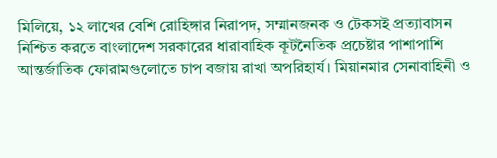মিলিয়ে, ১২ লাখের বেশি রোহিঙ্গার নিরাপদ, সম্মানজনক ও টেকসই প্রত্যাবাসন নিশ্চিত করতে বাংলাদেশ সরকারের ধারাবাহিক কূটনৈতিক প্রচেষ্টার পাশাপাশি আন্তর্জাতিক ফোরামগুলোতে চাপ বজায় রাখা অপরিহার্য। মিয়ানমার সেনাবাহিনী ও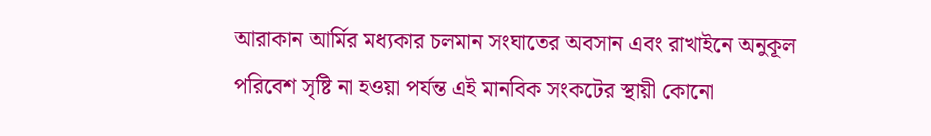আরাকান আর্মির মধ্যকার চলমান সংঘাতের অবসান এবং রাখাইনে অনুকূল পরিবেশ সৃষ্টি না হওয়া পর্যন্ত এই মানবিক সংকটের স্থায়ী কোনো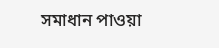সমাধান পাওয়া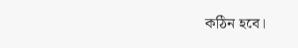কঠিন হবে।